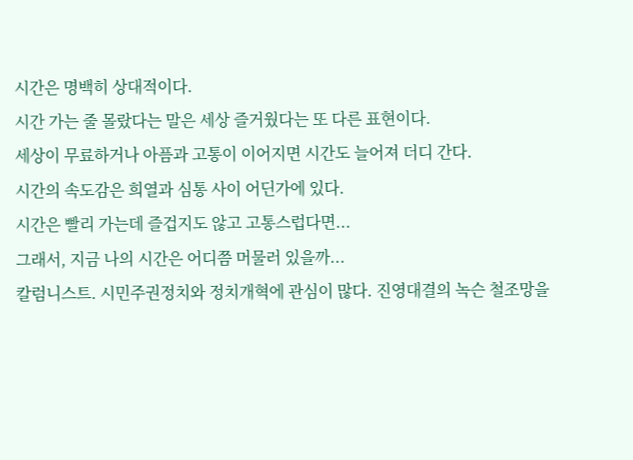시간은 명백히 상대적이다.
시간 가는 줄 몰랐다는 말은 세상 즐거웠다는 또 다른 표현이다.
세상이 무료하거나 아픔과 고통이 이어지면 시간도 늘어져 더디 간다.
시간의 속도감은 희열과 심통 사이 어딘가에 있다.
시간은 빨리 가는데 즐겁지도 않고 고통스럽다면...
그래서, 지금 나의 시간은 어디쯤 머물러 있을까...
칼럼니스트. 시민주권정치와 정치개혁에 관심이 많다. 진영대결의 녹슨 철조망을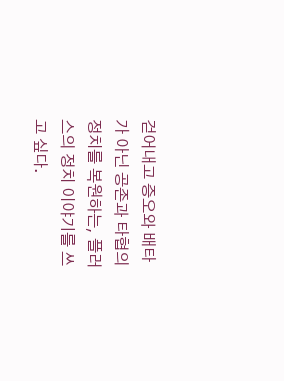걷어내고 증오와 배타가 아닌 공존과 타협의 정치를 복원하는, 플러스의 정치 이야기를 쓰고 싶다.